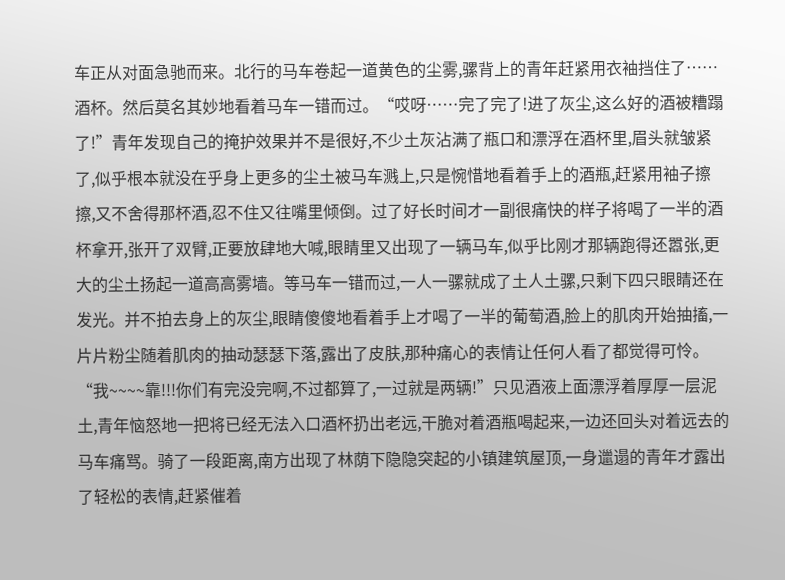车正从对面急驰而来。北行的马车卷起一道黄色的尘雾,骡背上的青年赶紧用衣袖挡住了……酒杯。然后莫名其妙地看着马车一错而过。“哎呀……完了完了!进了灰尘,这么好的酒被糟蹋了!”青年发现自己的掩护效果并不是很好,不少土灰沾满了瓶口和漂浮在酒杯里,眉头就皱紧了,似乎根本就没在乎身上更多的尘土被马车溅上,只是惋惜地看着手上的酒瓶,赶紧用袖子擦擦,又不舍得那杯酒,忍不住又往嘴里倾倒。过了好长时间才一副很痛快的样子将喝了一半的酒杯拿开,张开了双臂,正要放肆地大喊,眼睛里又出现了一辆马车,似乎比刚才那辆跑得还嚣张,更大的尘土扬起一道高高雾墙。等马车一错而过,一人一骡就成了土人土骡,只剩下四只眼睛还在发光。并不拍去身上的灰尘,眼睛傻傻地看着手上才喝了一半的葡萄酒,脸上的肌肉开始抽搐,一片片粉尘随着肌肉的抽动瑟瑟下落,露出了皮肤,那种痛心的表情让任何人看了都觉得可怜。“我~~~~靠!!!你们有完没完啊,不过都算了,一过就是两辆!”只见酒液上面漂浮着厚厚一层泥土,青年恼怒地一把将已经无法入口酒杯扔出老远,干脆对着酒瓶喝起来,一边还回头对着远去的马车痛骂。骑了一段距离,南方出现了林荫下隐隐突起的小镇建筑屋顶,一身邋遢的青年才露出了轻松的表情,赶紧催着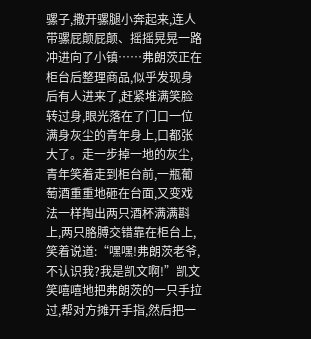骡子,撒开骡腿小奔起来,连人带骡屁颠屁颠、摇摇晃晃一路冲进向了小镇……弗朗茨正在柜台后整理商品,似乎发现身后有人进来了,赶紧堆满笑脸转过身,眼光落在了门口一位满身灰尘的青年身上,口都张大了。走一步掉一地的灰尘,青年笑着走到柜台前,一瓶葡萄酒重重地砸在台面,又变戏法一样掏出两只酒杯满满斟上,两只胳膊交错靠在柜台上,笑着说道:“嘿嘿!弗朗茨老爷,不认识我?我是凯文啊!”凯文笑嘻嘻地把弗朗茨的一只手拉过,帮对方摊开手指,然后把一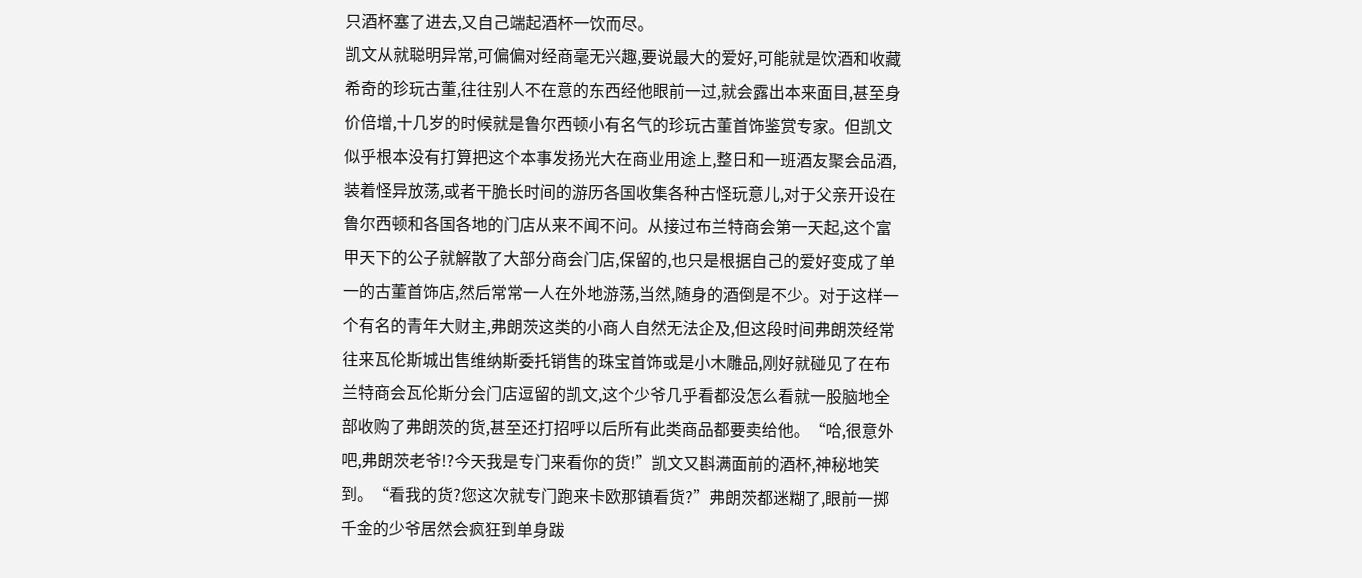只酒杯塞了进去,又自己端起酒杯一饮而尽。
凯文从就聪明异常,可偏偏对经商毫无兴趣,要说最大的爱好,可能就是饮酒和收藏希奇的珍玩古董,往往别人不在意的东西经他眼前一过,就会露出本来面目,甚至身价倍增,十几岁的时候就是鲁尔西顿小有名气的珍玩古董首饰鉴赏专家。但凯文似乎根本没有打算把这个本事发扬光大在商业用途上,整日和一班酒友聚会品酒,装着怪异放荡,或者干脆长时间的游历各国收集各种古怪玩意儿,对于父亲开设在鲁尔西顿和各国各地的门店从来不闻不问。从接过布兰特商会第一天起,这个富甲天下的公子就解散了大部分商会门店,保留的,也只是根据自己的爱好变成了单一的古董首饰店,然后常常一人在外地游荡,当然,随身的酒倒是不少。对于这样一个有名的青年大财主,弗朗茨这类的小商人自然无法企及,但这段时间弗朗茨经常往来瓦伦斯城出售维纳斯委托销售的珠宝首饰或是小木雕品,刚好就碰见了在布兰特商会瓦伦斯分会门店逗留的凯文,这个少爷几乎看都没怎么看就一股脑地全部收购了弗朗茨的货,甚至还打招呼以后所有此类商品都要卖给他。“哈,很意外吧,弗朗茨老爷!?今天我是专门来看你的货!”凯文又斟满面前的酒杯,神秘地笑到。“看我的货?您这次就专门跑来卡欧那镇看货?”弗朗茨都迷糊了,眼前一掷千金的少爷居然会疯狂到单身跋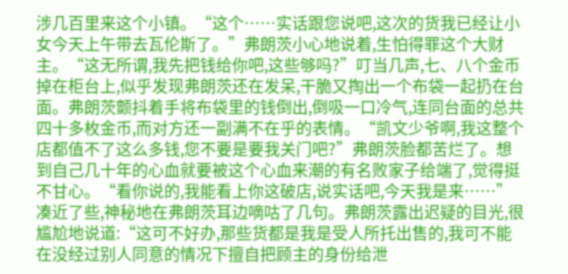涉几百里来这个小镇。“这个……实话跟您说吧,这次的货我已经让小女今天上午带去瓦伦斯了。”弗朗茨小心地说着,生怕得罪这个大财主。“这无所谓,我先把钱给你吧,这些够吗?”叮当几声,七、八个金币掉在柜台上,似乎发现弗朗茨还在发呆,干脆又掏出一个布袋一起扔在台面。弗朗茨颤抖着手将布袋里的钱倒出,倒吸一口冷气,连同台面的总共四十多枚金币,而对方还一副满不在乎的表情。“凯文少爷啊,我这整个店都值不了这么多钱,您不要是要我关门吧?”弗朗茨脸都苦烂了。想到自己几十年的心血就要被这个心血来潮的有名败家子给端了,觉得挺不甘心。“看你说的,我能看上你这破店,说实话吧,今天我是来……”凑近了些,神秘地在弗朗茨耳边嘀咕了几句。弗朗茨露出迟疑的目光,很尴尬地说道:“这可不好办,那些货都是我是受人所托出售的,我可不能在没经过别人同意的情况下擅自把顾主的身份给泄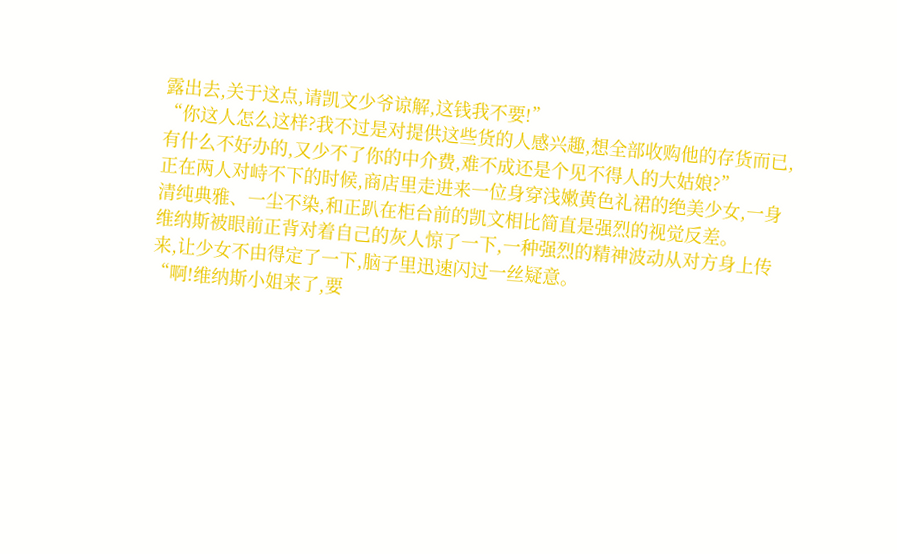露出去,关于这点,请凯文少爷谅解,这钱我不要!”
“你这人怎么这样?我不过是对提供这些货的人感兴趣,想全部收购他的存货而已,有什么不好办的,又少不了你的中介费,难不成还是个见不得人的大姑娘?”
正在两人对峙不下的时候,商店里走进来一位身穿浅嫩黄色礼裙的绝美少女,一身清纯典雅、一尘不染,和正趴在柜台前的凯文相比简直是强烈的视觉反差。
维纳斯被眼前正背对着自己的灰人惊了一下,一种强烈的精神波动从对方身上传来,让少女不由得定了一下,脑子里迅速闪过一丝疑意。
“啊!维纳斯小姐来了,要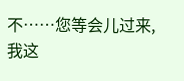不……您等会儿过来,我这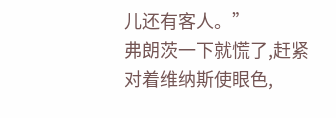儿还有客人。”
弗朗茨一下就慌了,赶紧对着维纳斯使眼色,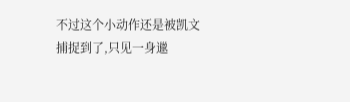不过这个小动作还是被凯文捕捉到了,只见一身邋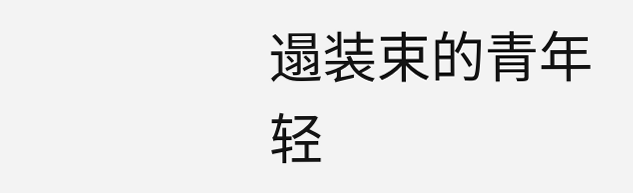遢装束的青年轻